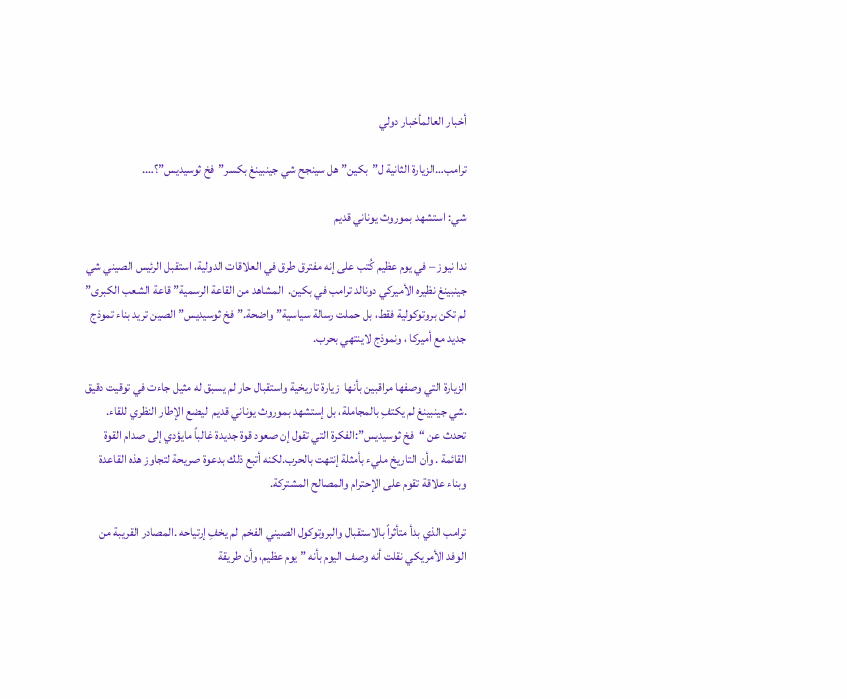أخبار العالمأخبار دولي

ترامب…الزيارة الثانية ل”بكين” هل سينجح شي جينبينغ بكسر”فخ ثوسيديس”؟….

شي: استشهد بموروث يوناني قديم

ندا نيوز – في يوم عظيم كُتب على إنه مفترق طرق في العلاقات الدولية، استقبل الرئيس الصيني شي جينبينغ نظيره الأميركي دونالد ترامب في بكين.  المشاهد من القاعة الرسمية” قاعة الشعب الكبرى” لم تكن بروتوكولية فقط، بل حملت رسالة سياسية” واضحة.” فخ ثوسيديس” الصين تريد بناء تموذج جديد مع أميركا ، ونموذج لاينتهي بحرب.

الزيارة التي وصفها مراقبين بأنها  زيارة تاريخية واستقبال حار لم يسبق له مثيل جاءت في توقيت دقيق .شي جينبينغ لم يكتفِ بالمجاملة، بل إستشهد بموروث يوناني قديم  ليضع الإطار النظري للقاء. تحدث عن “فخ ثوسيديس”:الفكرة التي تقول إن صعود قوة جديدة غالباً مايؤدي إلى صدام القوة القائمة . وأن التاريخ مليء بأمثلة إنتهت بالحرب.لكنه أتبع ذلك بدعوة صريحة لتجاوز هذه القاعدة وبناء علاقة تقوم على الإحترام والمصالح المشتركة.

ترامب الذي بدأ متأثراً بالاستقبال والبروتوكول الصيني الفخم  لم يخفِ إرتياحه .المصادر القريبة من الوفد الأمريكي نقلت أنه وصف اليوم بأنه ” يوم عظيم، وأن طريقة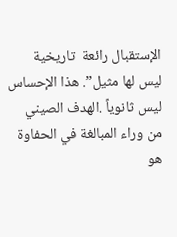الإستقبال رائعة  تاريخية  ليس لها مثيل”. هذا الإحساس ليس ثانوياً .الهدف الصيني من وراء المبالغة في الحفاوة هو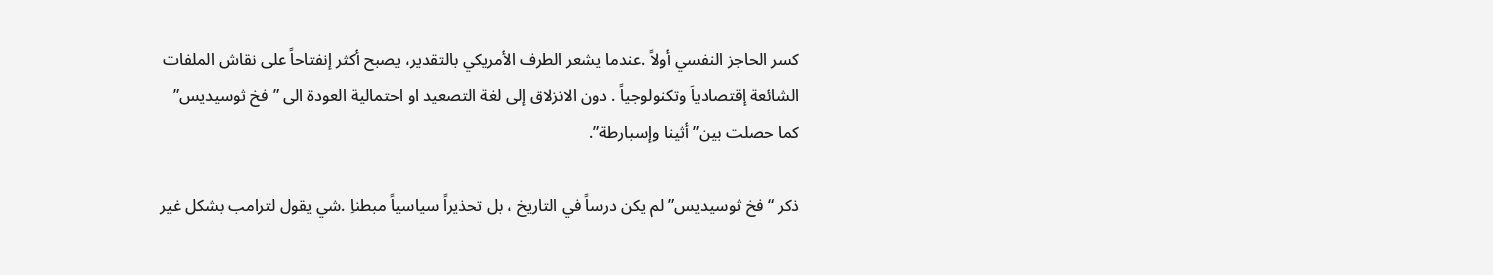كسر الحاجز النفسي أولاً .عندما يشعر الطرف الأمريكي بالتقدير، يصبح أكثر إنفتاحاً على نقاش الملفات الشائعة إقتصادياَ وتكنولوجياً . دون الانزلاق إلى لغة التصعيد او احتمالية العودة الى ” فخ ثوسيديس” كما حصلت بين” أثينا وإسبارطة”.

ذكر “فخ ثوسيديس” لم يكن درساً في التاريخ ، بل تحذيراً سياسياً مبطناِ .شي يقول لترامب بشكل غير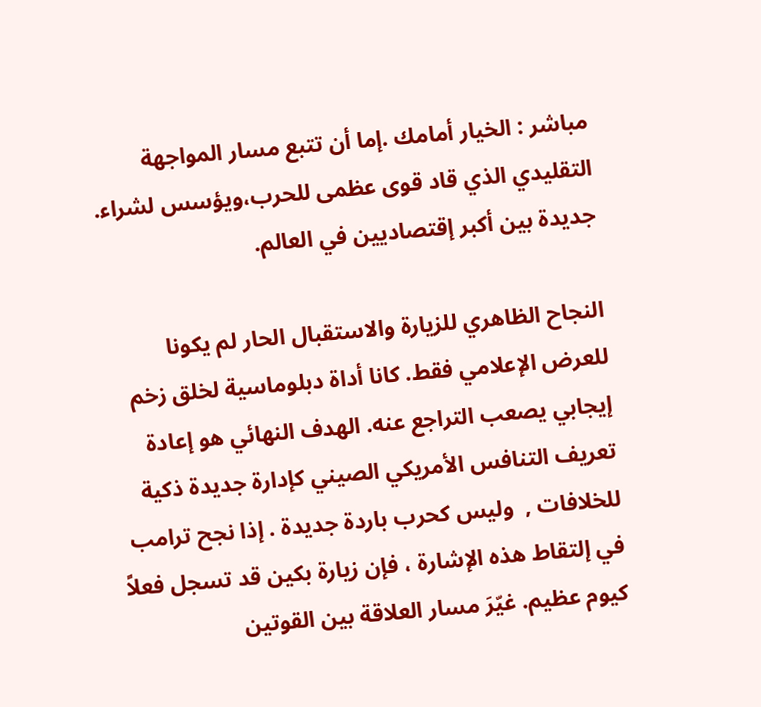مباشر : الخيار أمامك .إما أن تتبع مسار المواجهة التقليدي الذي قاد قوى عظمى للحرب،ويؤسس لشراء. جديدة بين أكبر إقتصاديين في العالم.

النجاح الظاهري للزيارة والاستقبال الحار لم يكونا  للعرض الإعلامي فقط. كانا أداة دبلوماسية لخلق زخم إيجابي يصعب التراجع عنه. الهدف النهائي هو إعادة تعريف التنافس الأمريكي الصيني كإدارة جديدة ذكية للخلافات ,  وليس كحرب باردة جديدة . إذا نجح ترامب في إلتقاط هذه الإشارة ، فإن زيارة بكين قد تسجل فعلاً كيوم عظيم. غيّرَ مسار العلاقة بين القوتين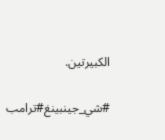الكبيرتين.

#شي_جينبينغ#ترامب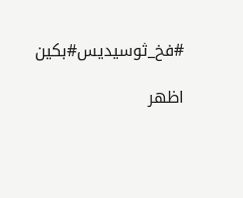#فخ_ثوسيديس#بكين

اظهر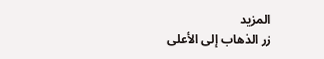المزيد
زر الذهاب إلى الأعلى